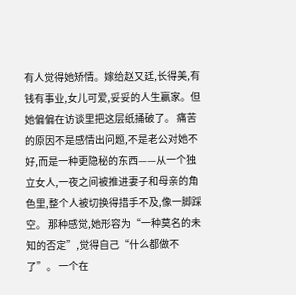有人觉得她矫情。嫁给赵又廷,长得美,有钱有事业,女儿可爱,妥妥的人生赢家。但她偏偏在访谈里把这层纸捅破了。 痛苦的原因不是感情出问题,不是老公对她不好,而是一种更隐秘的东西——从一个独立女人,一夜之间被推进妻子和母亲的角色里,整个人被切换得措手不及,像一脚踩空。 那种感觉,她形容为“一种莫名的未知的否定”,觉得自己“什么都做不了”。 一个在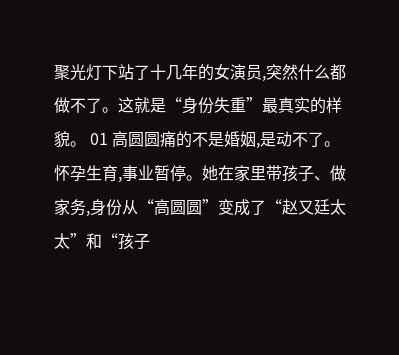聚光灯下站了十几年的女演员,突然什么都做不了。这就是“身份失重”最真实的样貌。 01 高圆圆痛的不是婚姻,是动不了。 怀孕生育,事业暂停。她在家里带孩子、做家务,身份从“高圆圆”变成了“赵又廷太太”和“孩子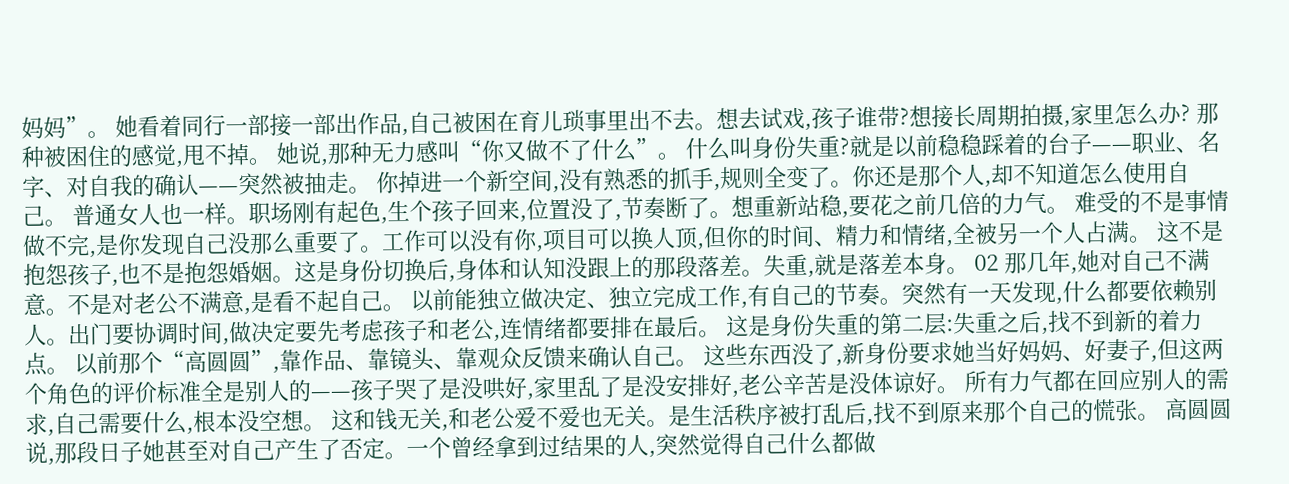妈妈”。 她看着同行一部接一部出作品,自己被困在育儿琐事里出不去。想去试戏,孩子谁带?想接长周期拍摄,家里怎么办? 那种被困住的感觉,甩不掉。 她说,那种无力感叫“你又做不了什么”。 什么叫身份失重?就是以前稳稳踩着的台子——职业、名字、对自我的确认——突然被抽走。 你掉进一个新空间,没有熟悉的抓手,规则全变了。你还是那个人,却不知道怎么使用自己。 普通女人也一样。职场刚有起色,生个孩子回来,位置没了,节奏断了。想重新站稳,要花之前几倍的力气。 难受的不是事情做不完,是你发现自己没那么重要了。工作可以没有你,项目可以换人顶,但你的时间、精力和情绪,全被另一个人占满。 这不是抱怨孩子,也不是抱怨婚姻。这是身份切换后,身体和认知没跟上的那段落差。失重,就是落差本身。 02 那几年,她对自己不满意。不是对老公不满意,是看不起自己。 以前能独立做决定、独立完成工作,有自己的节奏。突然有一天发现,什么都要依赖别人。出门要协调时间,做决定要先考虑孩子和老公,连情绪都要排在最后。 这是身份失重的第二层:失重之后,找不到新的着力点。 以前那个“高圆圆”,靠作品、靠镜头、靠观众反馈来确认自己。 这些东西没了,新身份要求她当好妈妈、好妻子,但这两个角色的评价标准全是别人的——孩子哭了是没哄好,家里乱了是没安排好,老公辛苦是没体谅好。 所有力气都在回应别人的需求,自己需要什么,根本没空想。 这和钱无关,和老公爱不爱也无关。是生活秩序被打乱后,找不到原来那个自己的慌张。 高圆圆说,那段日子她甚至对自己产生了否定。一个曾经拿到过结果的人,突然觉得自己什么都做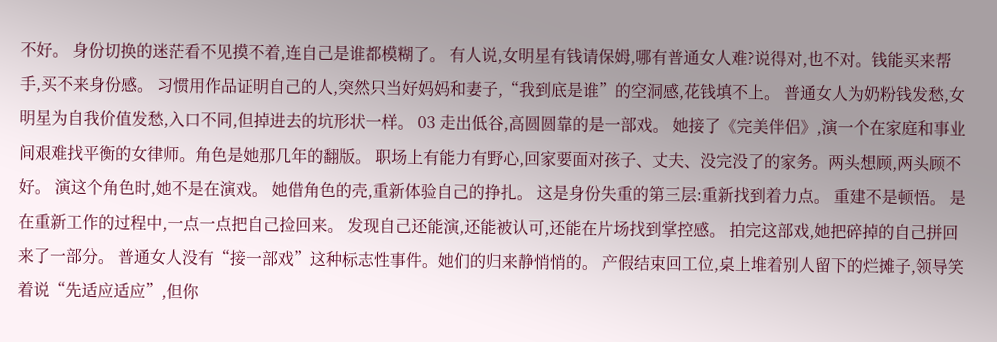不好。 身份切换的迷茫看不见摸不着,连自己是谁都模糊了。 有人说,女明星有钱请保姆,哪有普通女人难?说得对,也不对。钱能买来帮手,买不来身份感。 习惯用作品证明自己的人,突然只当好妈妈和妻子,“我到底是谁”的空洞感,花钱填不上。 普通女人为奶粉钱发愁,女明星为自我价值发愁,入口不同,但掉进去的坑形状一样。 03 走出低谷,高圆圆靠的是一部戏。 她接了《完美伴侣》,演一个在家庭和事业间艰难找平衡的女律师。角色是她那几年的翻版。 职场上有能力有野心,回家要面对孩子、丈夫、没完没了的家务。两头想顾,两头顾不好。 演这个角色时,她不是在演戏。 她借角色的壳,重新体验自己的挣扎。 这是身份失重的第三层:重新找到着力点。 重建不是顿悟。 是在重新工作的过程中,一点一点把自己捡回来。 发现自己还能演,还能被认可,还能在片场找到掌控感。 拍完这部戏,她把碎掉的自己拼回来了一部分。 普通女人没有“接一部戏”这种标志性事件。她们的归来静悄悄的。 产假结束回工位,桌上堆着别人留下的烂摊子,领导笑着说“先适应适应”,但你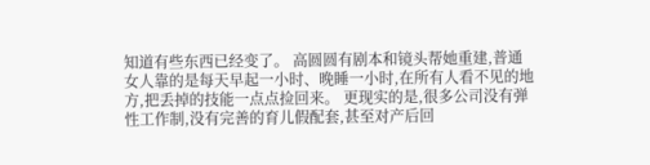知道有些东西已经变了。 高圆圆有剧本和镜头帮她重建,普通女人靠的是每天早起一小时、晚睡一小时,在所有人看不见的地方,把丢掉的技能一点点捡回来。 更现实的是,很多公司没有弹性工作制,没有完善的育儿假配套,甚至对产后回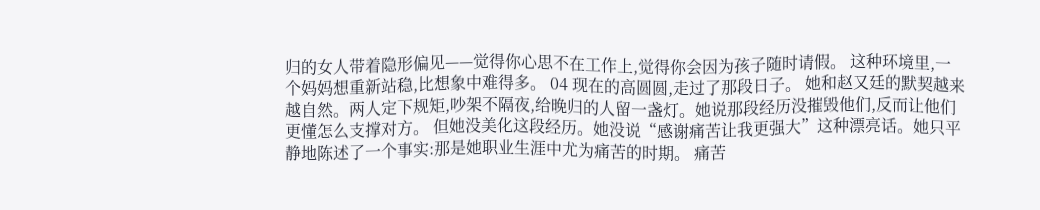归的女人带着隐形偏见——觉得你心思不在工作上,觉得你会因为孩子随时请假。 这种环境里,一个妈妈想重新站稳,比想象中难得多。 04 现在的高圆圆,走过了那段日子。 她和赵又廷的默契越来越自然。两人定下规矩,吵架不隔夜,给晚归的人留一盏灯。她说那段经历没摧毁他们,反而让他们更懂怎么支撑对方。 但她没美化这段经历。她没说“感谢痛苦让我更强大”这种漂亮话。她只平静地陈述了一个事实:那是她职业生涯中尤为痛苦的时期。 痛苦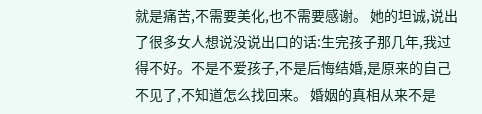就是痛苦,不需要美化,也不需要感谢。 她的坦诚,说出了很多女人想说没说出口的话:生完孩子那几年,我过得不好。不是不爱孩子,不是后悔结婚,是原来的自己不见了,不知道怎么找回来。 婚姻的真相从来不是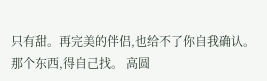只有甜。再完美的伴侣,也给不了你自我确认。那个东西,得自己找。 高圆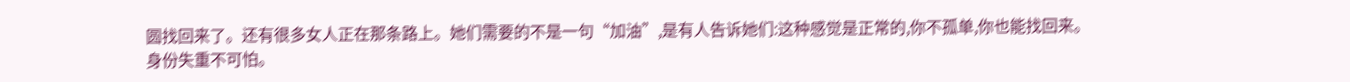圆找回来了。还有很多女人正在那条路上。她们需要的不是一句“加油”,是有人告诉她们:这种感觉是正常的,你不孤单,你也能找回来。 身份失重不可怕。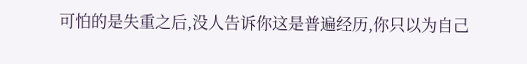可怕的是失重之后,没人告诉你这是普遍经历,你只以为自己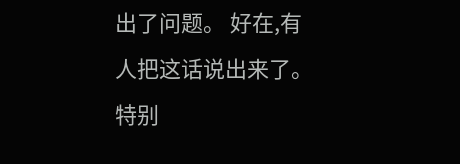出了问题。 好在,有人把这话说出来了。 特别